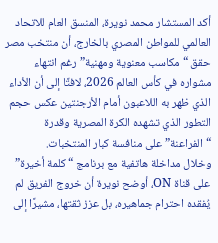أكد المستشار محمد نويرة، المنسق العام للاتحاد العالمي للمواطن المصري بالخارج، أن منتخب مصر حقق “مكاسب معنوية ومهنية” رغم انتهاء مشواره في كأس العالم 2026، لافتًا إلى أن الأداء الذي ظهر به اللاعبون أمام الأرجنتين عكس حجم التطور الذي تشهده الكرة المصرية وقدرة “الفراعنة” على منافسة كبار المنتخبات.
وخلال مداخلة هاتفية مع برنامج “كلمة أخيرة” على قناة ON، أوضح نويرة أن خروج الفريق لم يُفقده احترام جماهيره، بل عزز ثقتها، مشيرًا إلى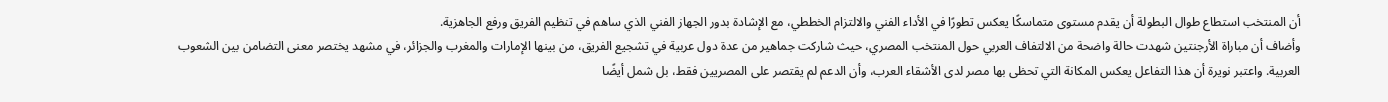أن المنتخب استطاع طوال البطولة أن يقدم مستوى متماسكًا يعكس تطورًا في الأداء الفني والالتزام الخططي، مع الإشادة بدور الجهاز الفني الذي ساهم في تنظيم الفريق ورفع الجاهزية.
وأضاف أن مباراة الأرجنتين شهدت حالة واضحة من الالتفاف العربي حول المنتخب المصري، حيث شاركت جماهير من عدة دول عربية في تشجيع الفريق، من بينها الإمارات والمغرب والجزائر، في مشهد يختصر معنى التضامن بين الشعوب العربية. واعتبر نويرة أن هذا التفاعل يعكس المكانة التي تحظى بها مصر لدى الأشقاء العرب، وأن الدعم لم يقتصر على المصريين فقط، بل شمل أيضًا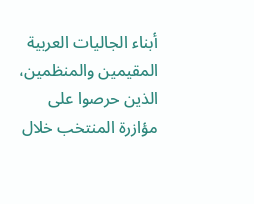أبناء الجاليات العربية المقيمين والمنظمين، الذين حرصوا على مؤازرة المنتخب خلال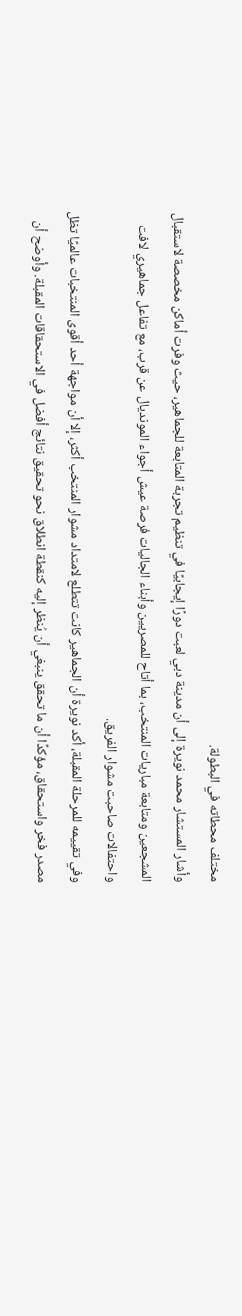مختلف محطاته في البطولة.
وأشار المستشار محمد نويرة إلى أن مدينة دبي لعبت دورًا إيجابيًا في تنظيم تجربة المتابعة للجماهير، حيث وفرت أماكن مخصصة لاستقبال المشجعين ومتابعة مباريات المنتخب، بما أتاح للمصريين وأبناء الجاليات فرصة عيش أجواء المونديال عن قرب، مع تفاعل جماهيري لافت واحتفالات صاحبت مشوار الفريق.
وفي تقييمه للمرحلة المقبلة، أكد نويرة أن الجماهير كانت تتطلع لامتداد مشوار المنتخب أكثر، إلا أن مواجهة أحد أقوى المنتخبات عالميًا تظل مصدر فخر واستحقاق، مؤكدًا أن ما تحقق ينبغي أن يُنظر إليه كنقطة انطلاق نحو تحقيق نتائج أفضل في الاستحقاقات المقبلة. وأوضح أن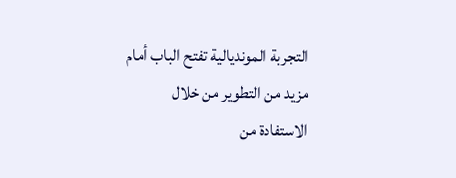التجربة المونديالية تفتح الباب أمام مزيد من التطوير من خلال الاستفادة من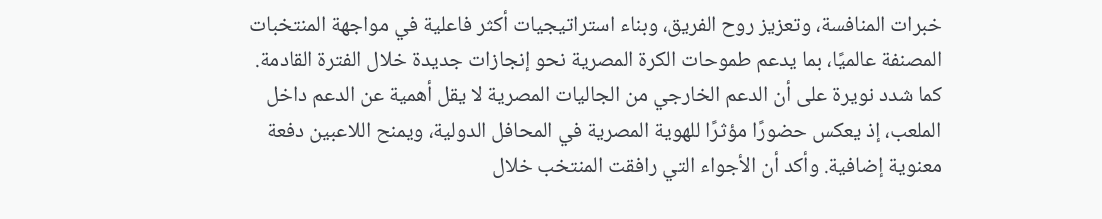خبرات المنافسة، وتعزيز روح الفريق، وبناء استراتيجيات أكثر فاعلية في مواجهة المنتخبات المصنفة عالميًا، بما يدعم طموحات الكرة المصرية نحو إنجازات جديدة خلال الفترة القادمة.
كما شدد نويرة على أن الدعم الخارجي من الجاليات المصرية لا يقل أهمية عن الدعم داخل الملعب، إذ يعكس حضورًا مؤثرًا للهوية المصرية في المحافل الدولية، ويمنح اللاعبين دفعة معنوية إضافية. وأكد أن الأجواء التي رافقت المنتخب خلال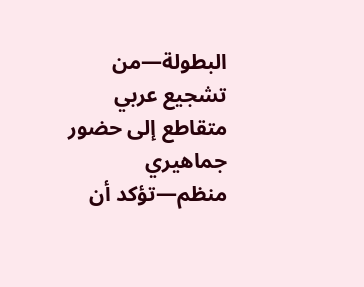البطولة—من تشجيع عربي متقاطع إلى حضور جماهيري منظم—تؤكد أن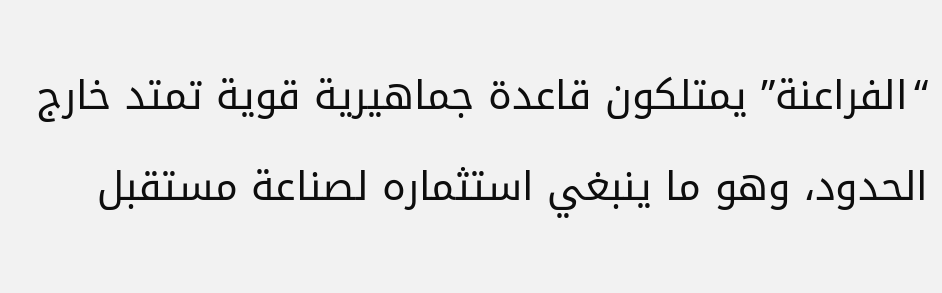“الفراعنة” يمتلكون قاعدة جماهيرية قوية تمتد خارج الحدود، وهو ما ينبغي استثماره لصناعة مستقبل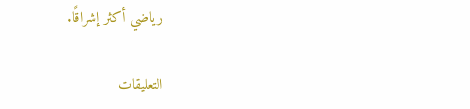رياضي أكثر إشراقًا.

التعليقات